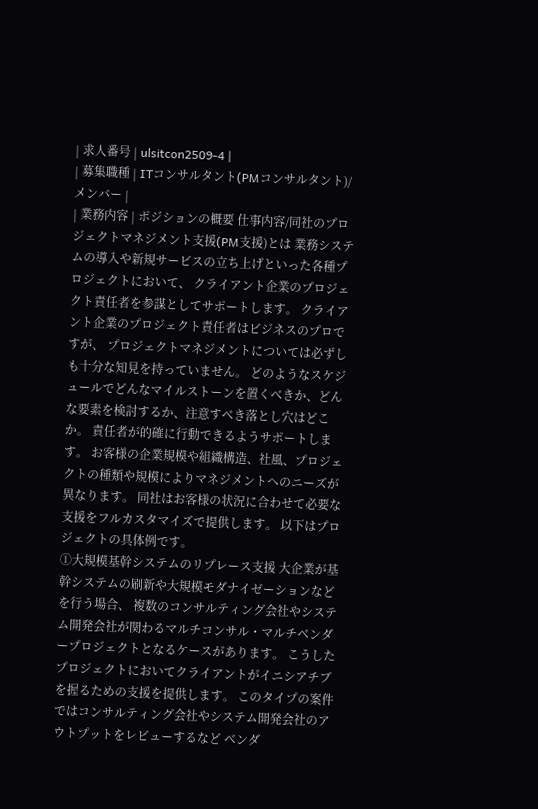| 求人番号 | ulsitcon2509-4 |
| 募集職種 | ITコンサルタント(PMコンサルタント)/メンバー |
| 業務内容 | ポジションの概要 仕事内容/同社のプロジェクトマネジメント支援(PM支援)とは 業務システムの導入や新規サービスの立ち上げといった各種プロジェクトにおいて、 クライアント企業のプロジェクト責任者を参謀としてサポートします。 クライアント企業のプロジェクト責任者はビジネスのプロですが、 プロジェクトマネジメントについては必ずしも十分な知見を持っていません。 どのようなスケジュールでどんなマイルストーンを置くべきか、どんな要素を検討するか、注意すべき落とし穴はどこか。 責任者が的確に行動できるようサポートします。 お客様の企業規模や組織構造、社風、プロジェクトの種類や規模によりマネジメントへのニーズが異なります。 同社はお客様の状況に合わせて必要な支援をフルカスタマイズで提供します。 以下はプロジェクトの具体例です。
①大規模基幹システムのリプレース支援 大企業が基幹システムの刷新や大規模モダナイゼーションなどを行う場合、 複数のコンサルティング会社やシステム開発会社が関わるマルチコンサル・マルチベンダープロジェクトとなるケースがあります。 こうしたプロジェクトにおいてクライアントがイニシアチブを握るための支援を提供します。 このタイプの案件ではコンサルティング会社やシステム開発会社のアウトプットをレビューするなど ベンダ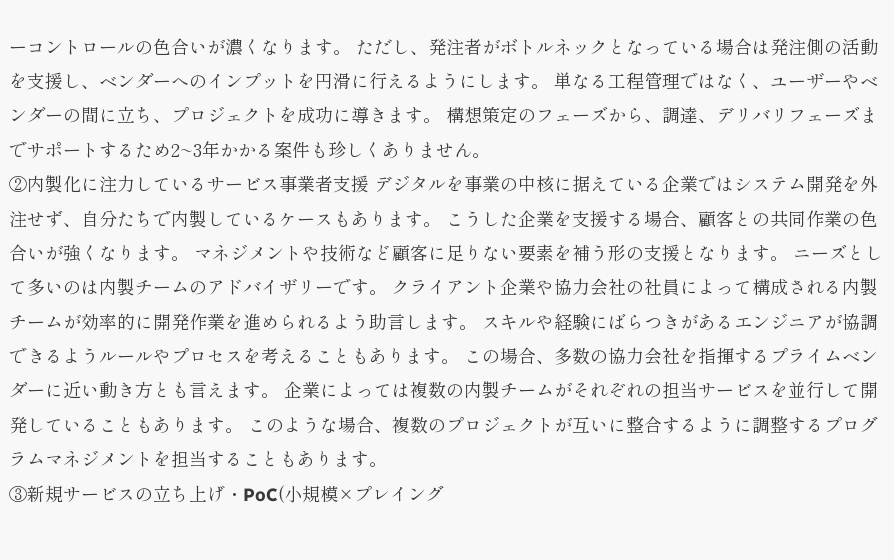ーコントロールの色合いが濃くなります。 ただし、発注者がボトルネックとなっている場合は発注側の活動を支援し、ベンダーへのインプットを円滑に行えるようにします。 単なる工程管理ではなく、ユーザーやベンダーの間に立ち、プロジェクトを成功に導きます。 構想策定のフェーズから、調達、デリバリフェーズまでサポートするため2~3年かかる案件も珍しくありません。
②内製化に注力しているサービス事業者支援 デジタルを事業の中核に据えている企業ではシステム開発を外注せず、自分たちで内製しているケースもあります。 こうした企業を支援する場合、顧客との共同作業の色合いが強くなります。 マネジメントや技術など顧客に足りない要素を補う形の支援となります。 ニーズとして多いのは内製チームのアドバイザリーです。 クライアント企業や協力会社の社員によって構成される内製チームが効率的に開発作業を進められるよう助言します。 スキルや経験にばらつきがあるエンジニアが協調できるようルールやプロセスを考えることもあります。 この場合、多数の協力会社を指揮するプライムベンダーに近い動き方とも言えます。 企業によっては複数の内製チームがそれぞれの担当サービスを並行して開発していることもあります。 このような場合、複数のプロジェクトが互いに整合するように調整するプログラムマネジメントを担当することもあります。
③新規サービスの立ち上げ・PoC(小規模×プレイング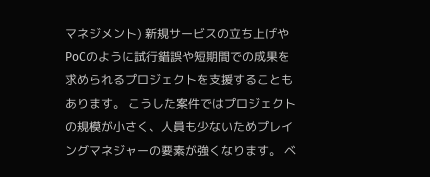マネジメント) 新規サービスの立ち上げやPoCのように試行錯誤や短期間での成果を求められるプロジェクトを支援することもあります。 こうした案件ではプロジェクトの規模が小さく、人員も少ないためプレイングマネジャーの要素が強くなります。 ベ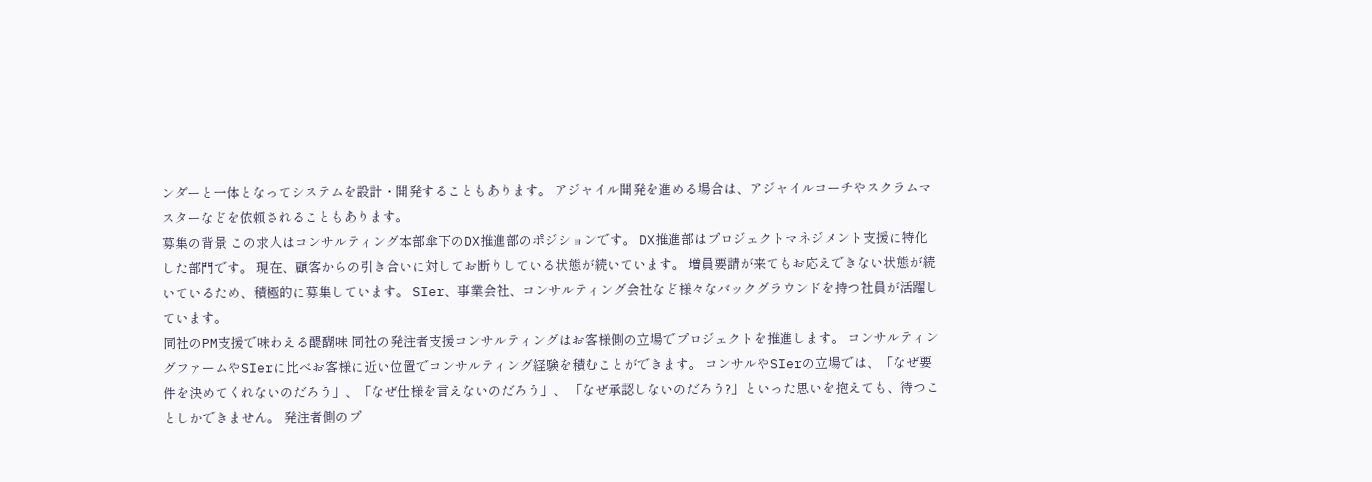ンダーと一体となってシステムを設計・開発することもあります。 アジャイル開発を進める場合は、アジャイルコーチやスクラムマスターなどを依頼されることもあります。
募集の背景 この求人はコンサルティング本部傘下のDX推進部のポジションです。 DX推進部はプロジェクトマネジメント支援に特化した部門です。 現在、顧客からの引き合いに対してお断りしている状態が続いています。 増員要請が来てもお応えできない状態が続いているため、積極的に募集しています。 SIer、事業会社、コンサルティング会社など様々なバックグラウンドを持つ社員が活躍しています。
同社のPM支援で味わえる醍醐味 同社の発注者支援コンサルティングはお客様側の立場でプロジェクトを推進します。 コンサルティングファームやSIerに比べお客様に近い位置でコンサルティング経験を積むことができます。 コンサルやSIerの立場では、「なぜ要件を決めてくれないのだろう」、「なぜ仕様を言えないのだろう」、 「なぜ承認しないのだろう?」といった思いを抱えても、待つことしかできません。 発注者側のプ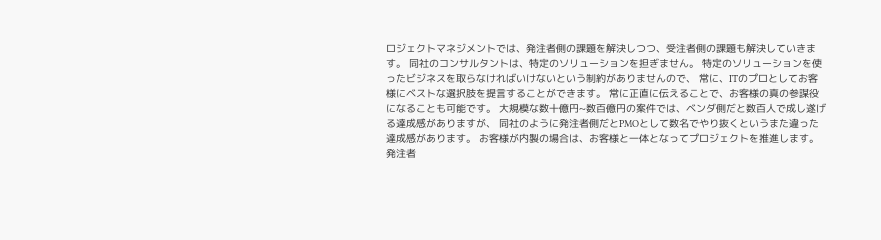ロジェクトマネジメントでは、発注者側の課題を解決しつつ、受注者側の課題も解決していきます。 同社のコンサルタントは、特定のソリューションを担ぎません。 特定のソリューションを使ったビジネスを取らなければいけないという制約がありませんので、 常に、ITのプロとしてお客様にベストな選択肢を提言することができます。 常に正直に伝えることで、お客様の真の参謀役になることも可能です。 大規模な数十億円~数百億円の案件では、ベンダ側だと数百人で成し遂げる達成感がありますが、 同社のように発注者側だとPMOとして数名でやり抜くというまた違った達成感があります。 お客様が内製の場合は、お客様と一体となってプロジェクトを推進します。 発注者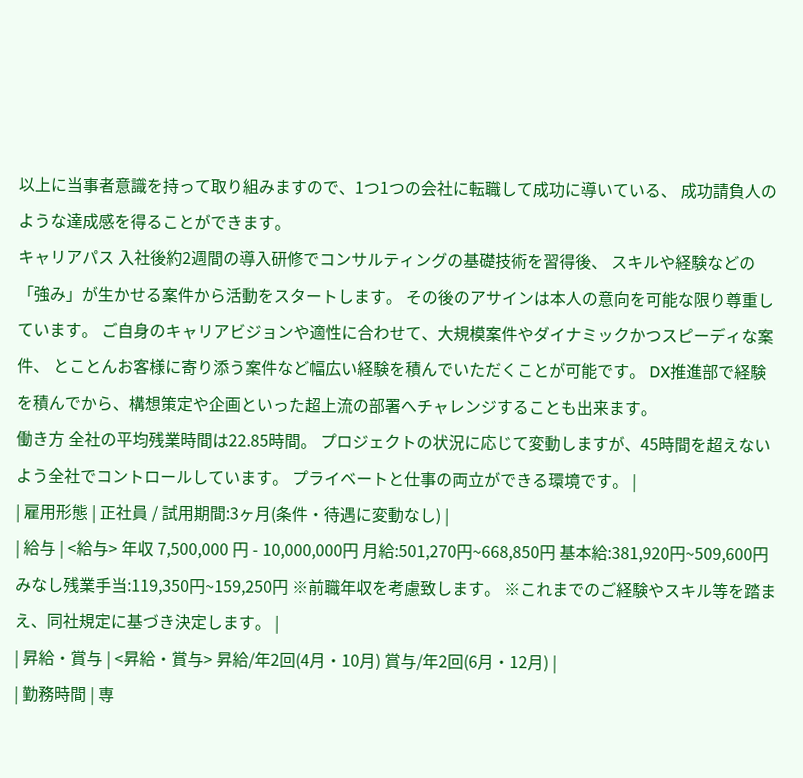以上に当事者意識を持って取り組みますので、1つ1つの会社に転職して成功に導いている、 成功請負人のような達成感を得ることができます。
キャリアパス 入社後約2週間の導入研修でコンサルティングの基礎技術を習得後、 スキルや経験などの「強み」が生かせる案件から活動をスタートします。 その後のアサインは本人の意向を可能な限り尊重しています。 ご自身のキャリアビジョンや適性に合わせて、大規模案件やダイナミックかつスピーディな案件、 とことんお客様に寄り添う案件など幅広い経験を積んでいただくことが可能です。 DX推進部で経験を積んでから、構想策定や企画といった超上流の部署へチャレンジすることも出来ます。
働き方 全社の平均残業時間は22.85時間。 プロジェクトの状況に応じて変動しますが、45時間を超えないよう全社でコントロールしています。 プライベートと仕事の両立ができる環境です。 |
| 雇用形態 | 正社員 / 試用期間:3ヶ月(条件・待遇に変動なし) |
| 給与 | <給与> 年収 7,500,000 円 - 10,000,000円 月給:501,270円~668,850円 基本給:381,920円~509,600円 みなし残業手当:119,350円~159,250円 ※前職年収を考慮致します。 ※これまでのご経験やスキル等を踏まえ、同社規定に基づき決定します。 |
| 昇給・賞与 | <昇給・賞与> 昇給/年2回(4月・10月) 賞与/年2回(6月・12月) |
| 勤務時間 | 専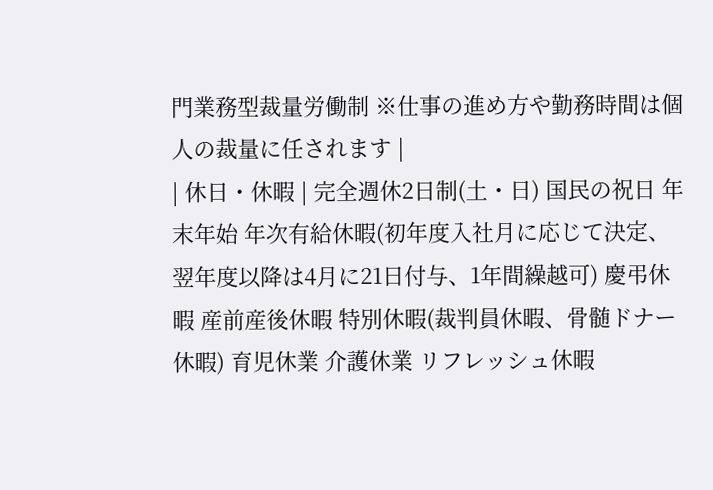門業務型裁量労働制 ※仕事の進め方や勤務時間は個人の裁量に任されます |
| 休日・休暇 | 完全週休2日制(土・日) 国民の祝日 年末年始 年次有給休暇(初年度入社月に応じて決定、翌年度以降は4月に21日付与、1年間繰越可) 慶弔休暇 産前産後休暇 特別休暇(裁判員休暇、骨髄ドナー休暇) 育児休業 介護休業 リフレッシュ休暇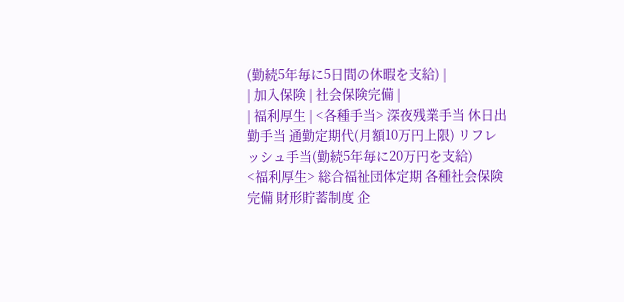(勤続5年毎に5日間の休暇を支給) |
| 加入保険 | 社会保険完備 |
| 福利厚生 | <各種手当> 深夜残業手当 休日出勤手当 通勤定期代(月額10万円上限) リフレッシュ手当(勤続5年毎に20万円を支給)
<福利厚生> 総合福祉団体定期 各種社会保険完備 財形貯蓄制度 企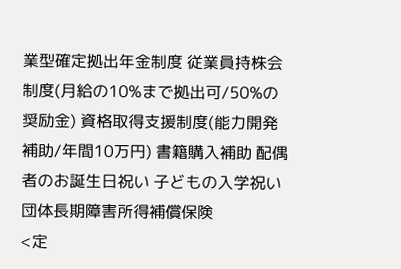業型確定拠出年金制度 従業員持株会制度(月給の10%まで拠出可/50%の奨励金) 資格取得支援制度(能力開発補助/年間10万円) 書籍購入補助 配偶者のお誕生日祝い 子どもの入学祝い 団体長期障害所得補償保険
<定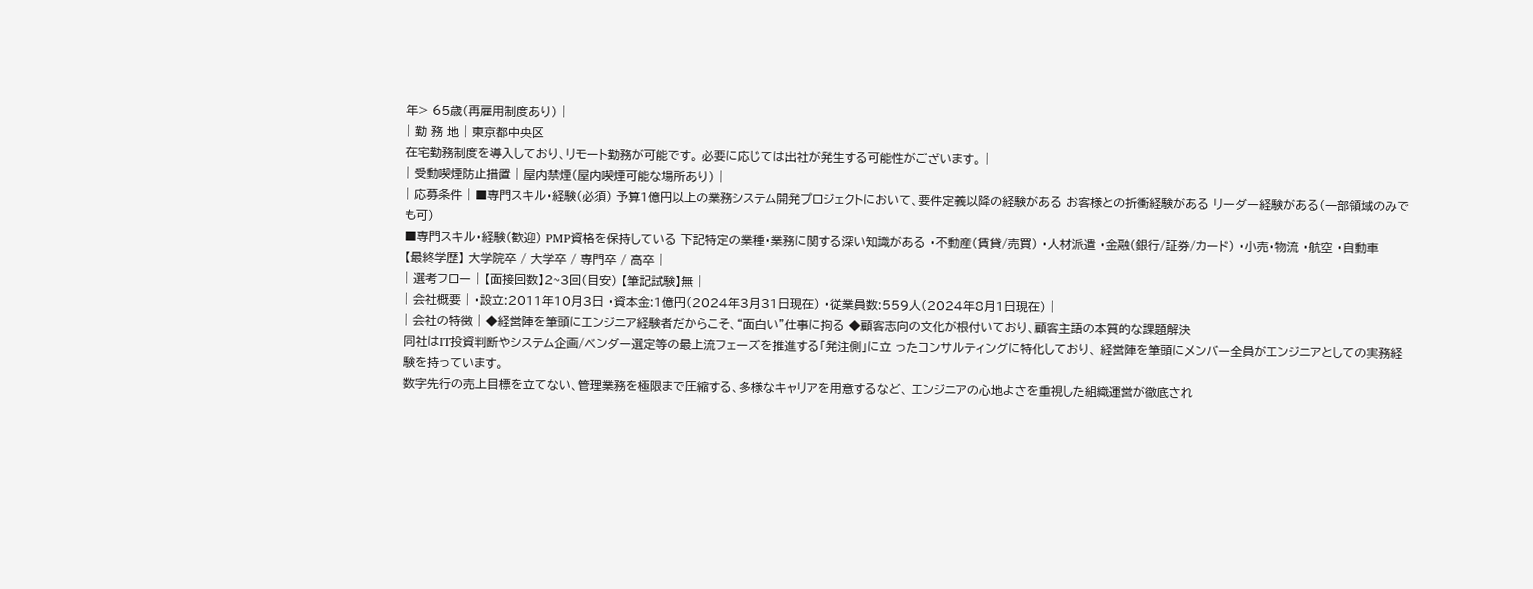年> 65歳(再雇用制度あり) |
| 勤 務 地 | 東京都中央区
在宅勤務制度を導入しており、リモート勤務が可能です。 必要に応じては出社が発生する可能性がございます。 |
| 受動喫煙防止措置 | 屋内禁煙(屋内喫煙可能な場所あり) |
| 応募条件 | ■専門スキル・経験(必須) 予算1億円以上の業務システム開発プロジェクトにおいて、要件定義以降の経験がある お客様との折衝経験がある リーダー経験がある(一部領域のみでも可)
■専門スキル・経験(歓迎) PMP資格を保持している 下記特定の業種・業務に関する深い知識がある ・不動産(賃貸/売買) ・人材派遣 ・金融(銀行/証券/カード) ・小売・物流 ・航空 ・自動車
【最終学歴】 大学院卒 / 大学卒 / 専門卒 / 高卒 |
| 選考フロー | 【面接回数】2~3回(目安) 【筆記試験】無 |
| 会社概要 | ・設立:2011年10月3日 ・資本金:1億円(2024年3月31日現在) ・従業員数:559人(2024年8月1日現在) |
| 会社の特徴 | ◆経営陣を筆頭にエンジニア経験者だからこそ、“面白い”仕事に拘る ◆顧客志向の文化が根付いており、顧客主語の本質的な課題解決
同社はIT投資判断やシステム企画/ベンダー選定等の最上流フェーズを推進する「発注側」に立 ったコンサルティングに特化しており、 経営陣を筆頭にメンバー全員がエンジニアとしての実務経験を持っています。
数字先行の売上目標を立てない、管理業務を極限まで圧縮する、多様なキャリアを用意するなど、 エンジニアの心地よさを重視した組織運営が徹底され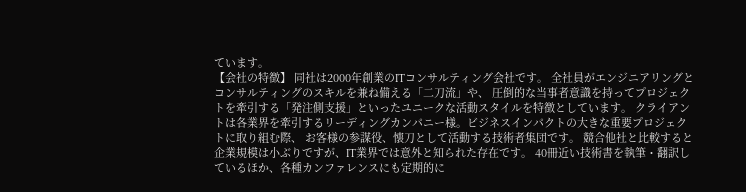ています。
【会社の特徴】 同社は2000年創業のITコンサルティング会社です。 全社員がエンジニアリングとコンサルティングのスキルを兼ね備える「二刀流」や、 圧倒的な当事者意識を持ってプロジェクトを牽引する「発注側支援」といったユニークな活動スタイルを特徴としています。 クライアントは各業界を牽引するリーディングカンパニー様。ビジネスインパクトの大きな重要プロジェクトに取り組む際、 お客様の参謀役、懐刀として活動する技術者集団です。 競合他社と比較すると企業規模は小ぶりですが、IT業界では意外と知られた存在です。 40冊近い技術書を執筆・翻訳しているほか、各種カンファレンスにも定期的に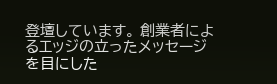登壇しています。 創業者によるエッジの立ったメッセージを目にした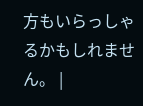方もいらっしゃるかもしれません。 |